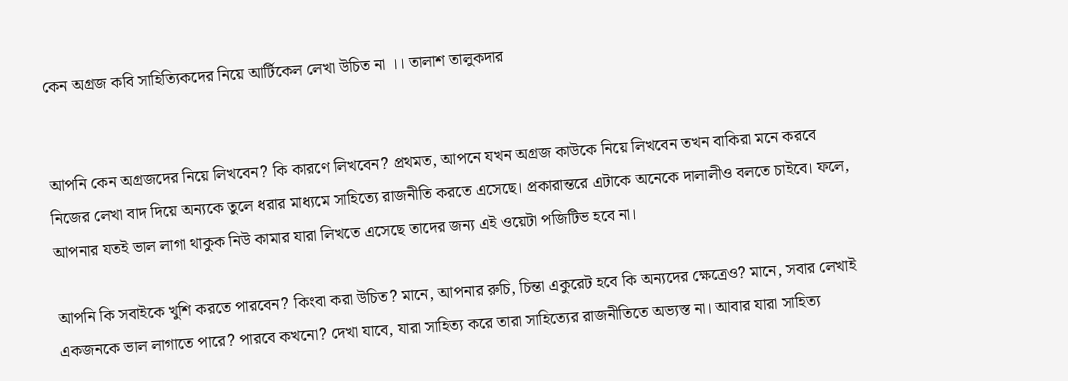কেন অগ্রজ কবি সাহিত্যিকদের নিয়ে আর্টিকেল লেখা উচিত না ।। তালাশ তালুকদার


আপনি কেন অগ্রজদের নিয়ে লিখবেন? কি কারণে লিখবেন? প্রথমত, আপনে যখন অগ্রজ কাউকে নিয়ে লিখবেন তখন বাকিরা মনে করবে নিজের লেখা বাদ দিয়ে অন্যকে তুলে ধরার মাধ্যমে সাহিত্যে রাজনীতি করতে এসেছে। প্রকারান্তরে এটাকে অনেকে দালালীও বলতে চাইবে। ফলে, আপনার যতই ভাল লাগা থাকুক নিউ কামার যারা লিখতে এসেছে তাদের জন্য এই ওয়েটা পজিটিভ হবে না।

আপনি কি সবাইকে খুশি করতে পারবেন? কিংবা করা উচিত? মানে, আপনার রুচি, চিন্তা একুরেট হবে কি অন্যদের ক্ষেত্রেও? মানে, সবার লেখাই একজনকে ভাল লাগাতে পারে? পারবে কখনো? দেখা যাবে, যারা সাহিত্য করে তারা সাহিত্যের রাজনীতিতে অভ্যস্ত না। আবার যারা সাহিত্য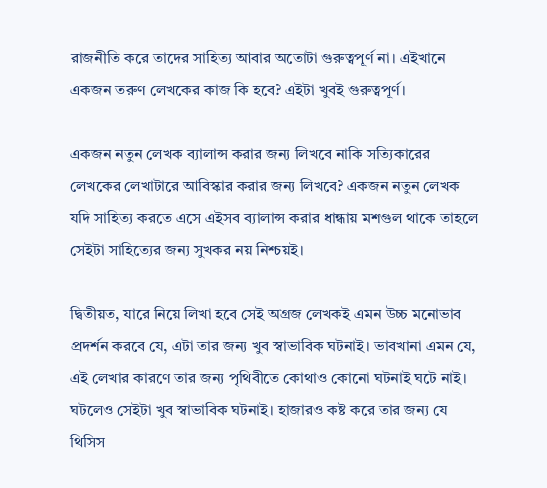রাজনীতি করে তাদের সাহিত্য আবার অতোটা গুরুত্বপূর্ণ না। এইখানে একজন তরুণ লেখকের কাজ কি হবে? এইটা খুবই গুরুত্বপূর্ণ।

একজন নতুন লেখক ব্যালান্স করার জন্য লিখবে নাকি সত্যিকারের লেখকের লেখাটারে আবিস্কার করার জন্য লিখবে? একজন নতুন লেখক যদি সাহিত্য করতে এসে এইসব ব্যালান্স করার ধান্ধায় মশগুল থাকে তাহলে সেইটা সাহিত্যের জন্য সুখকর নয় নিশ্চয়ই।

দ্বিতীয়ত, যারে নিয়ে লিখা হবে সেই অগ্রজ লেখকই এমন উচ্চ মনোভাব প্রদর্শন করবে যে, এটা তার জন্য খুব স্বাভাবিক ঘটনাই। ভাবখানা এমন যে, এই লেখার কারণে তার জন্য পৃথিবীতে কোথাও কোনো ঘটনাই ঘটে নাই। ঘটলেও সেইটা খুব স্বাভাবিক ঘটনাই। হাজারও কষ্ট করে তার জন্য যে থিসিস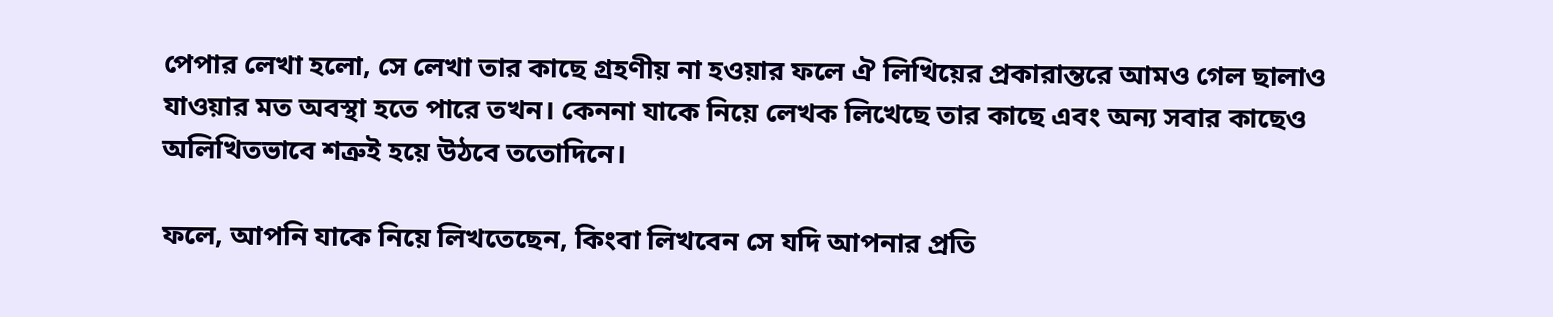পেপার লেখা হলো, সে লেখা তার কাছে গ্রহণীয় না হওয়ার ফলে ঐ লিখিয়ের প্রকারান্তরে আমও গেল ছালাও যাওয়ার মত অবস্থা হতে পারে তখন। কেননা যাকে নিয়ে লেখক লিখেছে তার কাছে এবং অন্য সবার কাছেও অলিখিতভাবে শত্রুই হয়ে উঠবে ততোদিনে।

ফলে, আপনি যাকে নিয়ে লিখতেছেন, কিংবা লিখবেন সে যদি আপনার প্রতি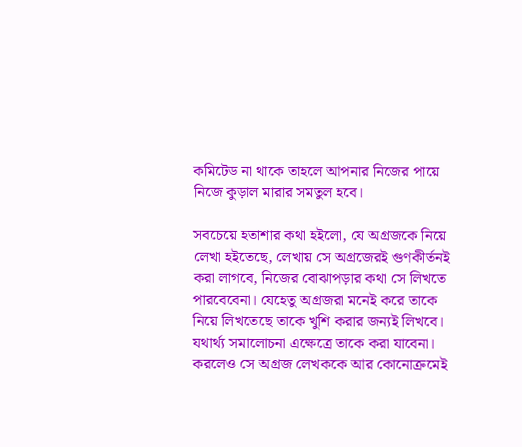কমিটেড না থাকে তাহলে আপনার নিজের পায়ে নিজে কুড়াল মারার সমতুল হবে।

সবচেয়ে হতাশার কথা হইলো, যে অগ্রজকে নিয়ে লেখা হইতেছে, লেখায় সে অগ্রজেরই গুণকীর্তনই করা লাগবে, নিজের বোঝাপড়ার কথা সে লিখতে পারবেবেনা। যেহেতু অগ্রজরা মনেই করে তাকে নিয়ে লিখতেছে তাকে খুশি করার জন্যই লিখবে। যথার্থ্য সমালোচনা এক্ষেত্রে তাকে করা যাবেনা। করলেও সে অগ্রজ লেখককে আর কোনোক্রমেই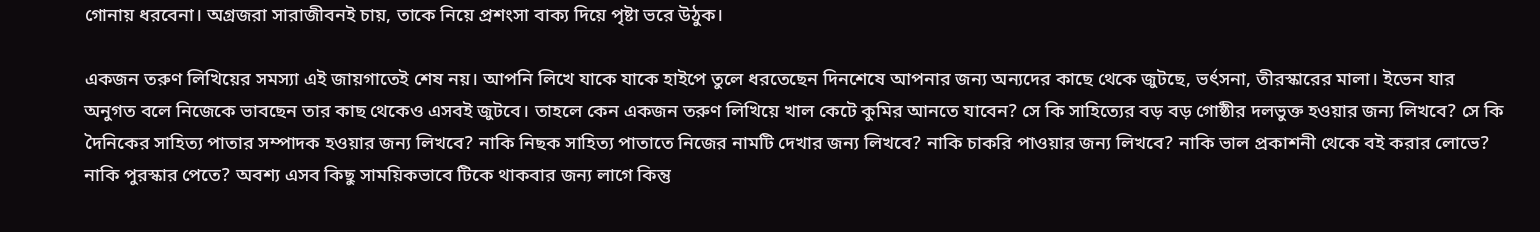গোনায় ধরবেনা। অগ্রজরা সারাজীবনই চায়, তাকে নিয়ে প্রশংসা বাক্য দিয়ে পৃষ্টা ভরে উঠুক।

একজন তরুণ লিখিয়ের সমস্যা এই জায়গাতেই শেষ নয়। আপনি লিখে যাকে যাকে হাইপে তুলে ধরতেছেন দিনশেষে আপনার জন্য অন্যদের কাছে থেকে জুটছে, ভর্ৎসনা, তীরস্কারের মালা। ইভেন যার অনুগত বলে নিজেকে ভাবছেন তার কাছ থেকেও এসবই জুটবে। তাহলে কেন একজন তরুণ লিখিয়ে খাল কেটে কুমির আনতে যাবেন? সে কি সাহিত্যের বড় বড় গোষ্ঠীর দলভুক্ত হওয়ার জন্য লিখবে? সে কি দৈনিকের সাহিত্য পাতার সম্পাদক হওয়ার জন্য লিখবে? নাকি নিছক সাহিত্য পাতাতে নিজের নামটি দেখার জন্য লিখবে? নাকি চাকরি পাওয়ার জন্য লিখবে? নাকি ভাল প্রকাশনী থেকে বই করার লোভে? নাকি পুরস্কার পেতে? অবশ্য এসব কিছু সাময়িকভাবে টিকে থাকবার জন্য লাগে কিন্তু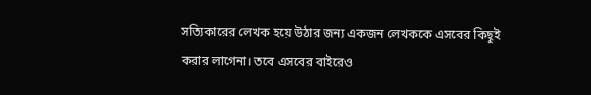সত্যিকারের লেখক হয়ে উঠার জন্য একজন লেখককে এসবের কিছুই করার লাগেনা। তবে এসবের বাইরেও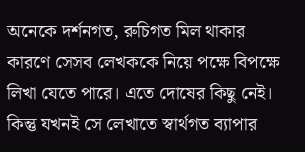অনেকে দর্শনগত, রুচিগত মিল থাকার কারণে সেসব লেখককে নিয়ে পক্ষে বিপক্ষে লিখা যেতে পারে। এতে দোষের কিছু নেই। কিন্তু যখনই সে লেখাতে স্বার্থগত ব্যাপার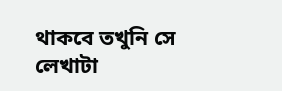থাকবে তখুনি সে লেখাটা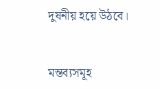দুষনীয় হয়ে উঠবে।


মন্তব্যসমূহ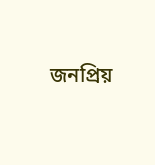জনপ্রিয়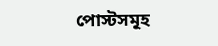পোস্টসমূহ